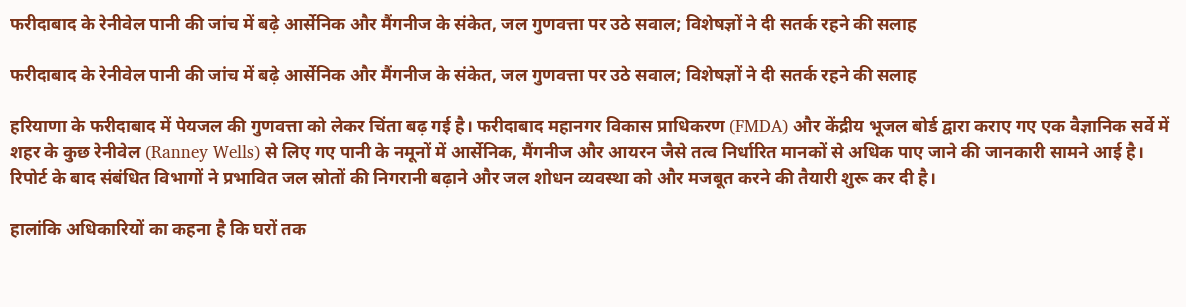फरीदाबाद के रेनीवेल पानी की जांच में बढ़े आर्सेनिक और मैंगनीज के संकेत, जल गुणवत्ता पर उठे सवाल; विशेषज्ञों ने दी सतर्क रहने की सलाह

फरीदाबाद के रेनीवेल पानी की जांच में बढ़े आर्सेनिक और मैंगनीज के संकेत, जल गुणवत्ता पर उठे सवाल; विशेषज्ञों ने दी सतर्क रहने की सलाह

हरियाणा के फरीदाबाद में पेयजल की गुणवत्ता को लेकर चिंता बढ़ गई है। फरीदाबाद महानगर विकास प्राधिकरण (FMDA) और केंद्रीय भूजल बोर्ड द्वारा कराए गए एक वैज्ञानिक सर्वे में शहर के कुछ रेनीवेल (Ranney Wells) से लिए गए पानी के नमूनों में आर्सेनिक, मैंगनीज और आयरन जैसे तत्व निर्धारित मानकों से अधिक पाए जाने की जानकारी सामने आई है। रिपोर्ट के बाद संबंधित विभागों ने प्रभावित जल स्रोतों की निगरानी बढ़ाने और जल शोधन व्यवस्था को और मजबूत करने की तैयारी शुरू कर दी है।

हालांकि अधिकारियों का कहना है कि घरों तक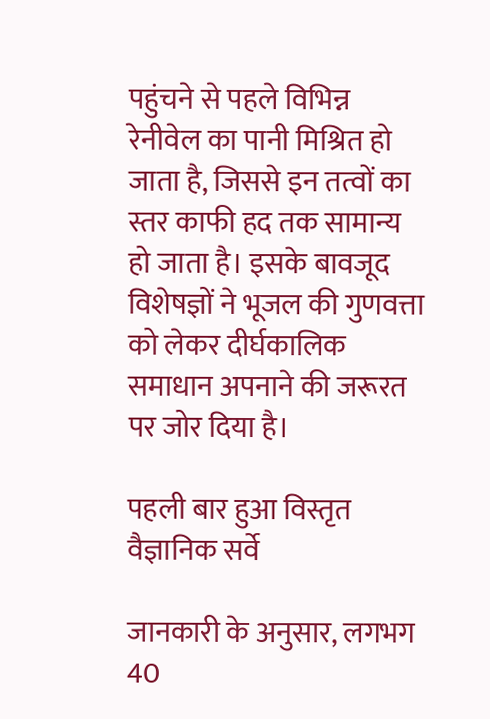पहुंचने से पहले विभिन्न रेनीवेल का पानी मिश्रित हो जाता है, जिससे इन तत्वों का स्तर काफी हद तक सामान्य हो जाता है। इसके बावजूद विशेषज्ञों ने भूजल की गुणवत्ता को लेकर दीर्घकालिक समाधान अपनाने की जरूरत पर जोर दिया है।

पहली बार हुआ विस्तृत वैज्ञानिक सर्वे

जानकारी के अनुसार, लगभग 40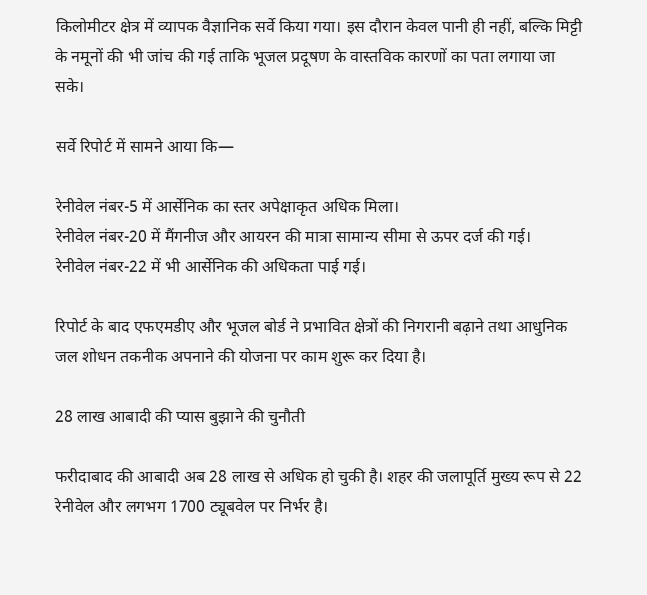किलोमीटर क्षेत्र में व्यापक वैज्ञानिक सर्वे किया गया। इस दौरान केवल पानी ही नहीं, बल्कि मिट्टी के नमूनों की भी जांच की गई ताकि भूजल प्रदूषण के वास्तविक कारणों का पता लगाया जा सके।

सर्वे रिपोर्ट में सामने आया कि—

रेनीवेल नंबर-5 में आर्सेनिक का स्तर अपेक्षाकृत अधिक मिला।
रेनीवेल नंबर-20 में मैंगनीज और आयरन की मात्रा सामान्य सीमा से ऊपर दर्ज की गई।
रेनीवेल नंबर-22 में भी आर्सेनिक की अधिकता पाई गई।

रिपोर्ट के बाद एफएमडीए और भूजल बोर्ड ने प्रभावित क्षेत्रों की निगरानी बढ़ाने तथा आधुनिक जल शोधन तकनीक अपनाने की योजना पर काम शुरू कर दिया है।

28 लाख आबादी की प्यास बुझाने की चुनौती

फरीदाबाद की आबादी अब 28 लाख से अधिक हो चुकी है। शहर की जलापूर्ति मुख्य रूप से 22 रेनीवेल और लगभग 1700 ट्यूबवेल पर निर्भर है।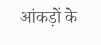आंकड़ों के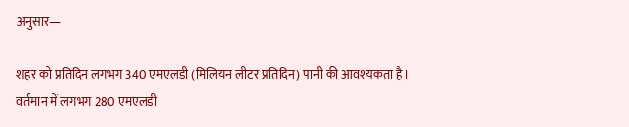अनुसार—

शहर को प्रतिदिन लगभग 340 एमएलडी (मिलियन लीटर प्रतिदिन) पानी की आवश्यकता है।
वर्तमान में लगभग 280 एमएलडी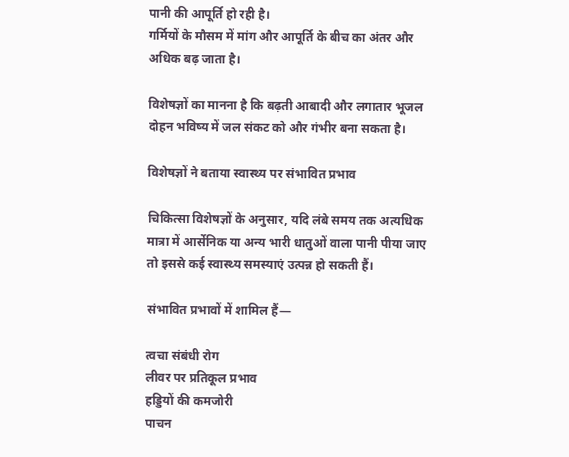पानी की आपूर्ति हो रही है।
गर्मियों के मौसम में मांग और आपूर्ति के बीच का अंतर और अधिक बढ़ जाता है।

विशेषज्ञों का मानना है कि बढ़ती आबादी और लगातार भूजल दोहन भविष्य में जल संकट को और गंभीर बना सकता है।

विशेषज्ञों ने बताया स्वास्थ्य पर संभावित प्रभाव

चिकित्सा विशेषज्ञों के अनुसार, यदि लंबे समय तक अत्यधिक मात्रा में आर्सेनिक या अन्य भारी धातुओं वाला पानी पीया जाए तो इससे कई स्वास्थ्य समस्याएं उत्पन्न हो सकती हैं।

संभावित प्रभावों में शामिल हैं—

त्वचा संबंधी रोग
लीवर पर प्रतिकूल प्रभाव
हड्डियों की कमजोरी
पाचन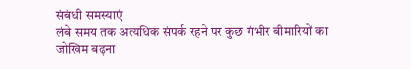संबंधी समस्याएं
लंबे समय तक अत्यधिक संपर्क रहने पर कुछ गंभीर बीमारियों का जोखिम बढ़ना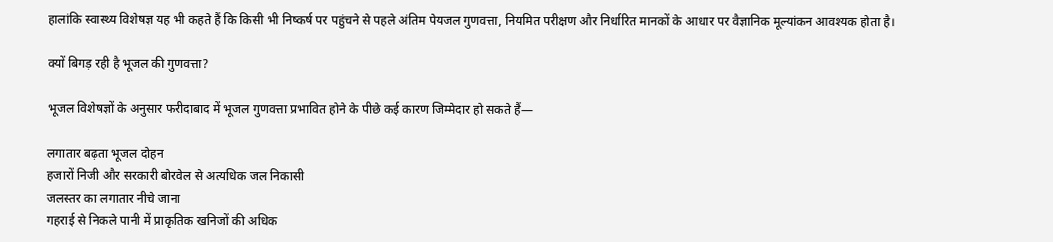हालांकि स्वास्थ्य विशेषज्ञ यह भी कहते हैं कि किसी भी निष्कर्ष पर पहुंचने से पहले अंतिम पेयजल गुणवत्ता, नियमित परीक्षण और निर्धारित मानकों के आधार पर वैज्ञानिक मूल्यांकन आवश्यक होता है।

क्यों बिगड़ रही है भूजल की गुणवत्ता?

भूजल विशेषज्ञों के अनुसार फरीदाबाद में भूजल गुणवत्ता प्रभावित होने के पीछे कई कारण जिम्मेदार हो सकते हैं—

लगातार बढ़ता भूजल दोहन
हजारों निजी और सरकारी बोरवेल से अत्यधिक जल निकासी
जलस्तर का लगातार नीचे जाना
गहराई से निकले पानी में प्राकृतिक खनिजों की अधिक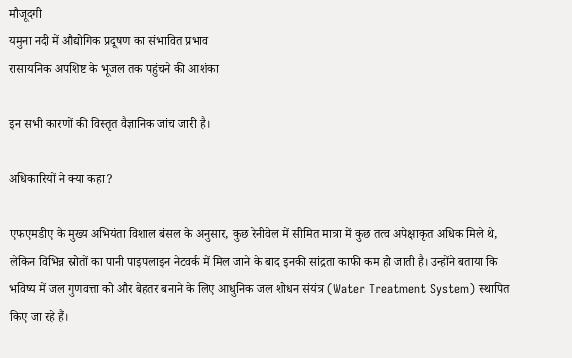मौजूदगी
यमुना नदी में औद्योगिक प्रदूषण का संभावित प्रभाव
रासायनिक अपशिष्ट के भूजल तक पहुंचने की आशंका

इन सभी कारणों की विस्तृत वैज्ञानिक जांच जारी है।

अधिकारियों ने क्या कहा?

एफएमडीए के मुख्य अभियंता विशाल बंसल के अनुसार, कुछ रेनीवेल में सीमित मात्रा में कुछ तत्व अपेक्षाकृत अधिक मिले थे, लेकिन विभिन्न स्रोतों का पानी पाइपलाइन नेटवर्क में मिल जाने के बाद इनकी सांद्रता काफी कम हो जाती है। उन्होंने बताया कि भविष्य में जल गुणवत्ता को और बेहतर बनाने के लिए आधुनिक जल शोधन संयंत्र (Water Treatment System) स्थापित किए जा रहे हैं।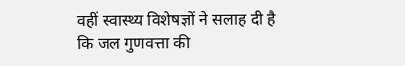वहीं स्वास्थ्य विशेषज्ञों ने सलाह दी है कि जल गुणवत्ता की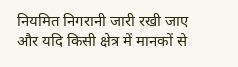नियमित निगरानी जारी रखी जाए और यदि किसी क्षेत्र में मानकों से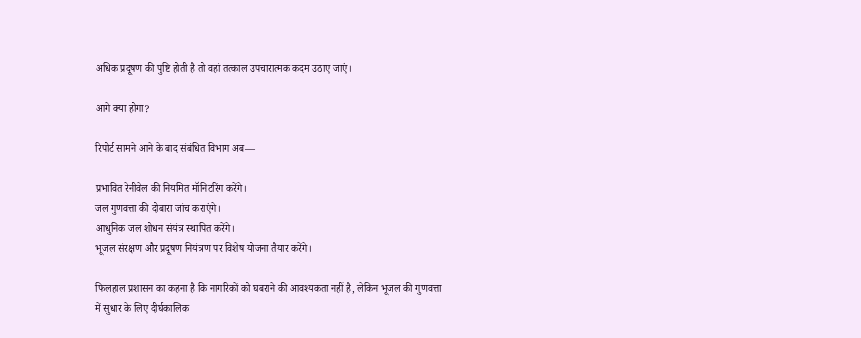अधिक प्रदूषण की पुष्टि होती है तो वहां तत्काल उपचारात्मक कदम उठाए जाएं।

आगे क्या होगा?

रिपोर्ट सामने आने के बाद संबंधित विभाग अब—

प्रभावित रेनीवेल की नियमित मॉनिटरिंग करेंगे।
जल गुणवत्ता की दोबारा जांच कराएंगे।
आधुनिक जल शोधन संयंत्र स्थापित करेंगे।
भूजल संरक्षण और प्रदूषण नियंत्रण पर विशेष योजना तैयार करेंगे।

फिलहाल प्रशासन का कहना है कि नागरिकों को घबराने की आवश्यकता नहीं है, लेकिन भूजल की गुणवत्ता में सुधार के लिए दीर्घकालिक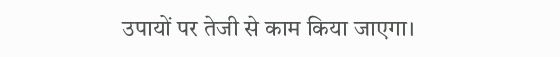उपायों पर तेजी से काम किया जाएगा।